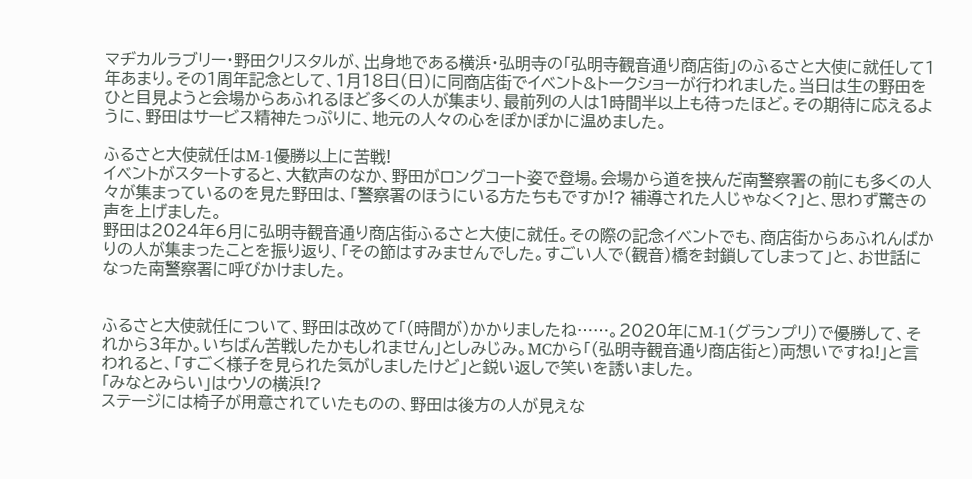マヂカルラブリー・野田クリスタルが、出身地である横浜・弘明寺の「弘明寺観音通り商店街」のふるさと大使に就任して1年あまり。その1周年記念として、1月18日(日)に同商店街でイベント&トークショーが行われました。当日は生の野田をひと目見ようと会場からあふれるほど多くの人が集まり、最前列の人は1時間半以上も待ったほど。その期待に応えるように、野田はサービス精神たっぷりに、地元の人々の心をぽかぽかに温めました。

ふるさと大使就任はM-1優勝以上に苦戦!
イベントがスタートすると、大歓声のなか、野田がロングコート姿で登場。会場から道を挟んだ南警察署の前にも多くの人々が集まっているのを見た野田は、「警察署のほうにいる方たちもですか!? 補導された人じゃなく?」と、思わず驚きの声を上げました。
野田は2024年6月に弘明寺観音通り商店街ふるさと大使に就任。その際の記念イベントでも、商店街からあふれんばかりの人が集まったことを振り返り、「その節はすみませんでした。すごい人で(観音)橋を封鎖してしまって」と、お世話になった南警察署に呼びかけました。


ふるさと大使就任について、野田は改めて「(時間が)かかりましたね……。2020年にM-1(グランプリ)で優勝して、それから3年か。いちばん苦戦したかもしれません」としみじみ。MCから「(弘明寺観音通り商店街と)両想いですね!」と言われると、「すごく様子を見られた気がしましたけど」と鋭い返しで笑いを誘いました。
「みなとみらい」はウソの横浜!?
ステージには椅子が用意されていたものの、野田は後方の人が見えな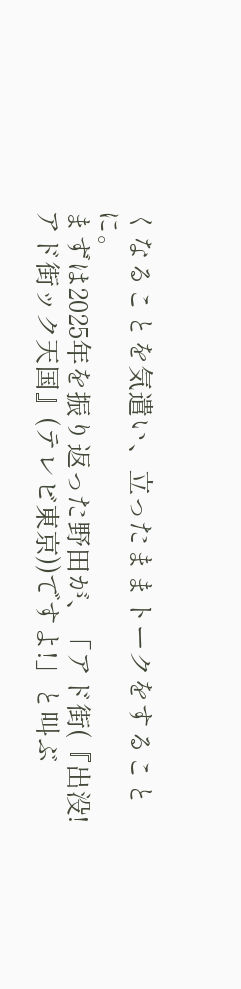くなることを気遣い、立ったままトークをすることに。
まずは2025年を振り返った野田が、「アド街(『出没!アド街ック天国』(テレビ東京))ですよ!」と叫ぶ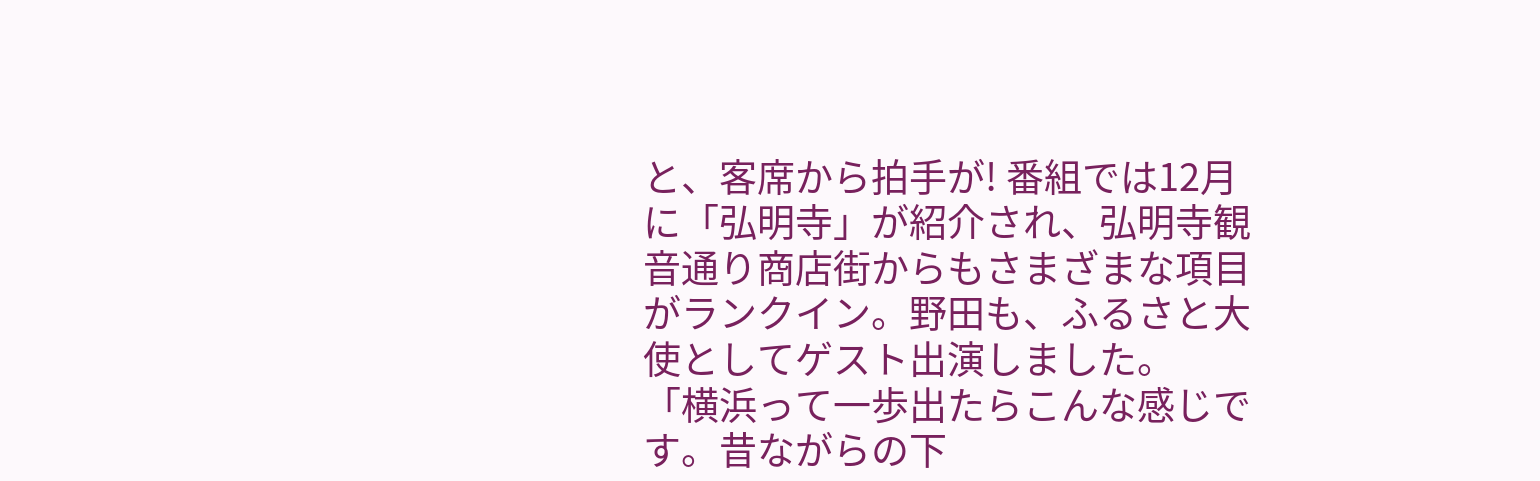と、客席から拍手が! 番組では12月に「弘明寺」が紹介され、弘明寺観音通り商店街からもさまざまな項目がランクイン。野田も、ふるさと大使としてゲスト出演しました。
「横浜って一歩出たらこんな感じです。昔ながらの下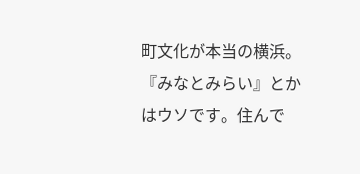町文化が本当の横浜。『みなとみらい』とかはウソです。住んで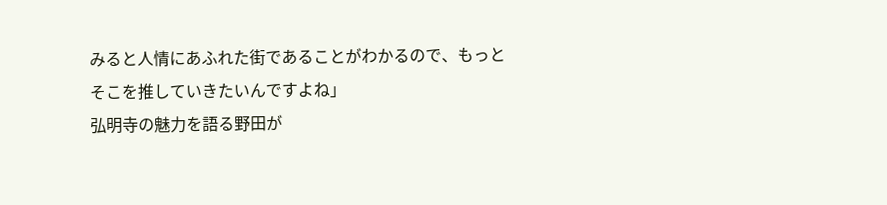みると人情にあふれた街であることがわかるので、もっとそこを推していきたいんですよね」
弘明寺の魅力を語る野田が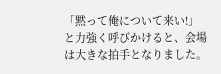「黙って俺について来い!」と力強く呼びかけると、会場は大きな拍手となりました。